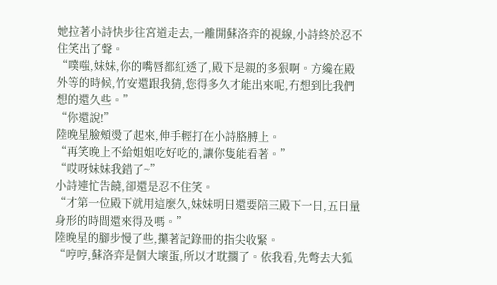她拉著小詩快步往宮道走去,一離開蘇洛弈的視線,小詩終於忍不住笑出了聲。
“噗嗤,妹妹,你的嘴唇都紅透了,殿下是親的多狠啊。方纔在殿外等的時候,竹安還跟我猜,您得多久才能出來呢,冇想到比我們想的還久些。”
“你還說!”
陸晚星臉頰燙了起來,伸手輕打在小詩胳膊上。
“再笑晚上不給姐姐吃好吃的,讓你隻能看著。”
“哎呀妹妹我錯了~”
小詩連忙告饒,卻還是忍不住笑。
“才第一位殿下就用這麼久,妹妹明日還要陪三殿下一日,五日量身形的時間還來得及嗎。”
陸晚星的腳步慢了些,攥著記錄冊的指尖收緊。
“哼哼,蘇洛弈是個大壞蛋,所以才耽擱了。依我看,先彆去大狐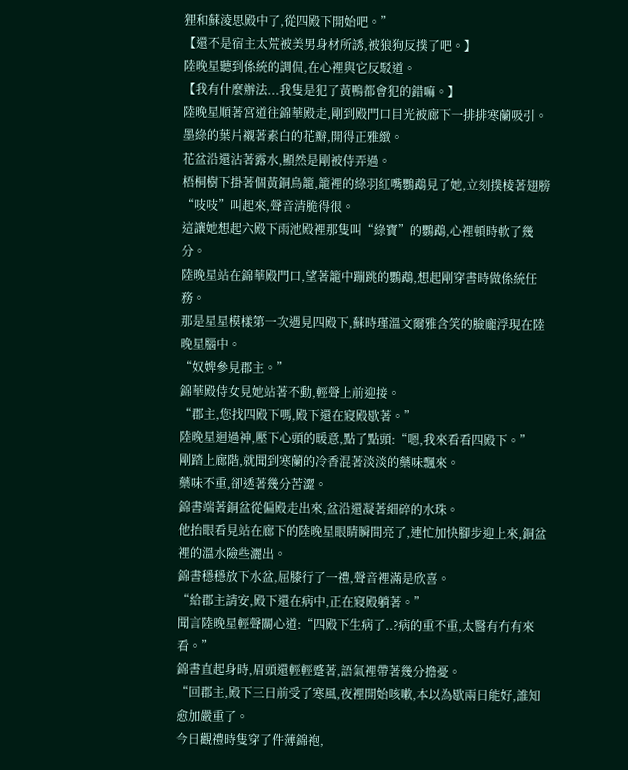狸和蘇淩思殿中了,從四殿下開始吧。”
【還不是宿主太荒被美男身材所誘,被狼狗反撲了吧。】
陸晚星聽到係統的調侃,在心裡與它反駁道。
【我有什麼辦法...我隻是犯了黃鴨都會犯的錯嘛。】
陸晚星順著宮道往錦華殿走,剛到殿門口目光被廊下一排排寒蘭吸引。
墨綠的葉片襯著素白的花瓣,開得正雅緻。
花盆沿還沾著露水,顯然是剛被侍弄過。
梧桐樹下掛著個黃銅鳥籠,籠裡的綠羽紅嘴鸚鵡見了她,立刻撲棱著翅膀“吱吱”叫起來,聲音清脆得很。
這讓她想起六殿下雨池殿裡那隻叫“綠寶”的鸚鵡,心裡頓時軟了幾分。
陸晚星站在錦華殿門口,望著籠中蹦跳的鸚鵡,想起剛穿書時做係統任務。
那是星星模樣第一次遇見四殿下,蘇時瑾溫文爾雅含笑的臉龐浮現在陸晚星腦中。
“奴婢參見郡主。”
錦華殿侍女見她站著不動,輕聲上前迎接。
“郡主,您找四殿下嗎,殿下還在寢殿歇著。”
陸晚星迴過神,壓下心頭的暖意,點了點頭:“嗯,我來看看四殿下。”
剛踏上廊階,就聞到寒蘭的冷香混著淡淡的藥味飄來。
藥味不重,卻透著幾分苦澀。
錦書端著銅盆從偏殿走出來,盆沿還凝著細碎的水珠。
他抬眼看見站在廊下的陸晚星眼睛瞬間亮了,連忙加快腳步迎上來,銅盆裡的溫水險些灑出。
錦書穩穩放下水盆,屈膝行了一禮,聲音裡滿是欣喜。
“給郡主請安,殿下還在病中,正在寢殿躺著。”
聞言陸晚星輕聲關心道:“四殿下生病了..?病的重不重,太醫有冇有來看。”
錦書直起身時,眉頭還輕輕蹙著,語氣裡帶著幾分擔憂。
“回郡主,殿下三日前受了寒風,夜裡開始咳嗽,本以為歇兩日能好,誰知愈加嚴重了。
今日觀禮時隻穿了件薄錦袍,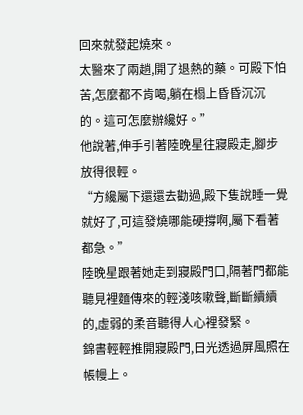回來就發起燒來。
太醫來了兩趟,開了退熱的藥。可殿下怕苦,怎麼都不肯喝,躺在榻上昏昏沉沉的。這可怎麼辦纔好。”
他說著,伸手引著陸晚星往寢殿走,腳步放得很輕。
“方纔屬下還還去勸過,殿下隻說睡一覺就好了,可這發燒哪能硬撐啊,屬下看著都急。”
陸晚星跟著她走到寢殿門口,隔著門都能聽見裡麵傳來的輕淺咳嗽聲,斷斷續續的,虛弱的柔音聽得人心裡發緊。
錦書輕輕推開寢殿門,日光透過屏風照在帳幔上。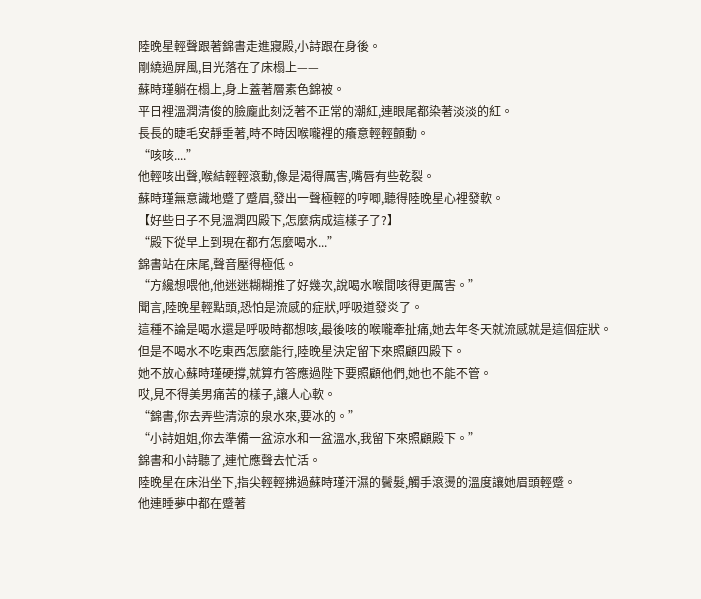陸晚星輕聲跟著錦書走進寢殿,小詩跟在身後。
剛繞過屏風,目光落在了床榻上——
蘇時瑾躺在榻上,身上蓋著層素色錦被。
平日裡溫潤清俊的臉龐此刻泛著不正常的潮紅,連眼尾都染著淡淡的紅。
長長的睫毛安靜垂著,時不時因喉嚨裡的癢意輕輕顫動。
“咳咳....”
他輕咳出聲,喉結輕輕滾動,像是渴得厲害,嘴唇有些乾裂。
蘇時瑾無意識地蹙了蹙眉,發出一聲極輕的哼唧,聽得陸晚星心裡發軟。
【好些日子不見溫潤四殿下,怎麼病成這樣子了?】
“殿下從早上到現在都冇怎麼喝水...”
錦書站在床尾,聲音壓得極低。
“方纔想喂他,他迷迷糊糊推了好幾次,說喝水喉間咳得更厲害。”
聞言,陸晚星輕點頭,恐怕是流感的症狀,呼吸道發炎了。
這種不論是喝水還是呼吸時都想咳,最後咳的喉嚨牽扯痛,她去年冬天就流感就是這個症狀。
但是不喝水不吃東西怎麼能行,陸晚星決定留下來照顧四殿下。
她不放心蘇時瑾硬撐,就算冇答應過陛下要照顧他們,她也不能不管。
哎,見不得美男痛苦的樣子,讓人心軟。
“錦書,你去弄些清涼的泉水來,要冰的。”
“小詩姐姐,你去準備一盆涼水和一盆溫水,我留下來照顧殿下。”
錦書和小詩聽了,連忙應聲去忙活。
陸晚星在床沿坐下,指尖輕輕拂過蘇時瑾汗濕的鬢髮,觸手滾燙的溫度讓她眉頭輕蹙。
他連睡夢中都在蹙著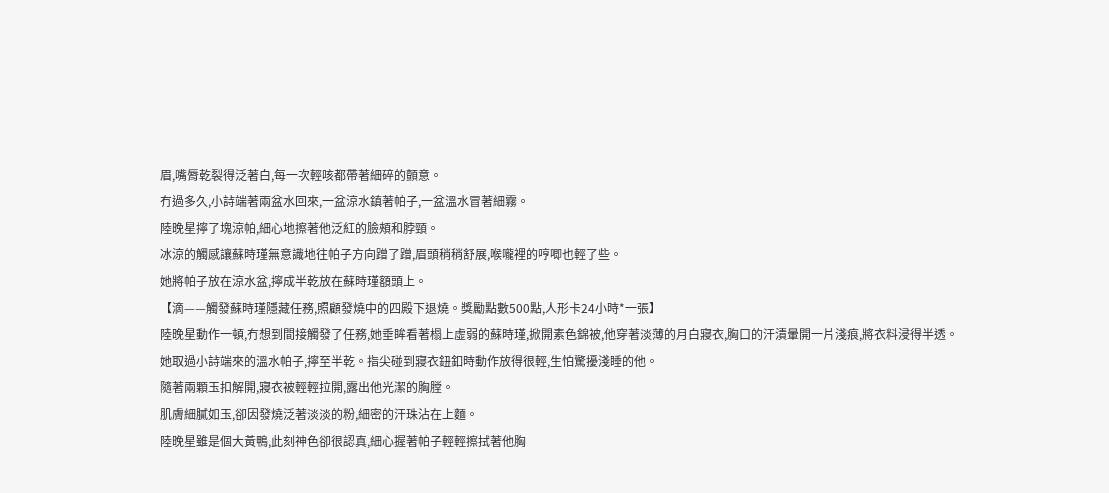眉,嘴脣乾裂得泛著白,每一次輕咳都帶著細碎的顫意。
冇過多久,小詩端著兩盆水回來,一盆涼水鎮著帕子,一盆溫水冒著細霧。
陸晚星擰了塊涼帕,細心地擦著他泛紅的臉頰和脖頸。
冰涼的觸感讓蘇時瑾無意識地往帕子方向蹭了蹭,眉頭稍稍舒展,喉嚨裡的哼唧也輕了些。
她將帕子放在涼水盆,擰成半乾放在蘇時瑾額頭上。
【滴——觸發蘇時瑾隱藏任務,照顧發燒中的四殿下退燒。獎勵點數500點,人形卡24小時*一張】
陸晚星動作一頓,冇想到間接觸發了任務,她垂眸看著榻上虛弱的蘇時瑾,掀開素色錦被,他穿著淡薄的月白寢衣,胸口的汗漬暈開一片淺痕,將衣料浸得半透。
她取過小詩端來的溫水帕子,擰至半乾。指尖碰到寢衣鈕釦時動作放得很輕,生怕驚擾淺睡的他。
隨著兩顆玉扣解開,寢衣被輕輕拉開,露出他光潔的胸膛。
肌膚細膩如玉,卻因發燒泛著淡淡的粉,細密的汗珠沾在上麵。
陸晚星雖是個大黃鴨,此刻神色卻很認真,細心握著帕子輕輕擦拭著他胸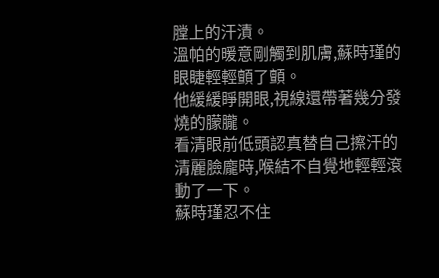膛上的汗漬。
溫帕的暖意剛觸到肌膚,蘇時瑾的眼睫輕輕顫了顫。
他緩緩睜開眼,視線還帶著幾分發燒的朦朧。
看清眼前低頭認真替自己擦汗的清麗臉龐時,喉結不自覺地輕輕滾動了一下。
蘇時瑾忍不住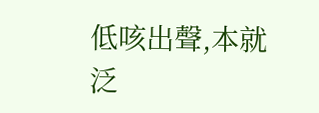低咳出聲,本就泛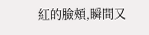紅的臉頰,瞬間又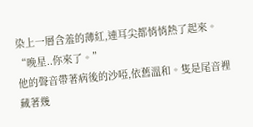染上一層含羞的薄紅,連耳尖都悄悄熱了起來。
“晚星..你來了。”
他的聲音帶著病後的沙啞,依舊溫和。隻是尾音裡藏著幾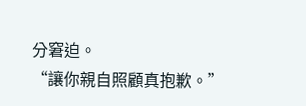分窘迫。
“讓你親自照顧真抱歉。”